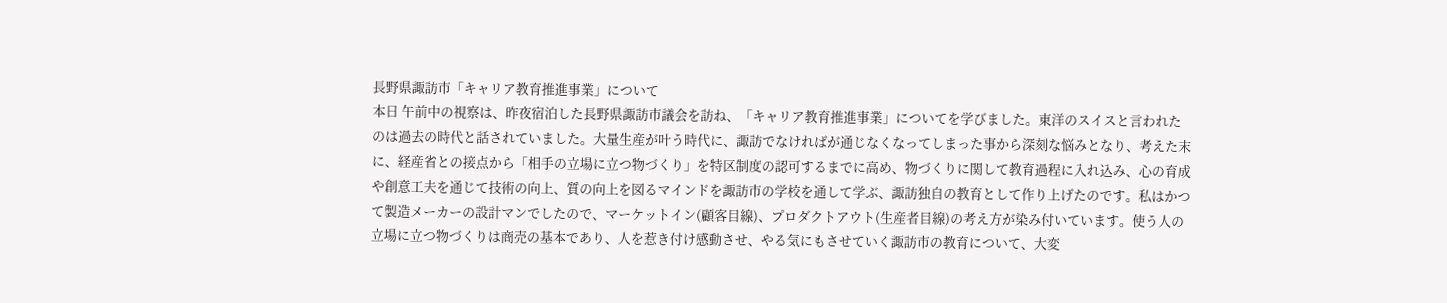長野県諏訪市「キャリア教育推進事業」について
本日 午前中の視察は、昨夜宿泊した長野県諏訪市議会を訪ね、「キャリア教育推進事業」についてを学びました。東洋のスイスと言われたのは過去の時代と話されていました。大量生産が叶う時代に、諏訪でなければが通じなくなってしまった事から深刻な悩みとなり、考えた末に、経産省との接点から「相手の立場に立つ物づくり」を特区制度の認可するまでに高め、物づくりに関して教育過程に入れ込み、心の育成や創意工夫を通じて技術の向上、質の向上を図るマインドを諏訪市の学校を通して学ぶ、諏訪独自の教育として作り上げたのです。私はかつて製造メーカーの設計マンでしたので、マーケットイン(顧客目線)、プロダクトアウト(生産者目線)の考え方が染み付いています。使う人の立場に立つ物づくりは商売の基本であり、人を惹き付け感動させ、やる気にもさせていく諏訪市の教育について、大変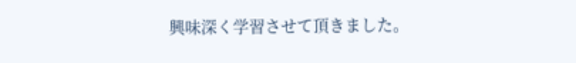興味深く学習させて頂きました。